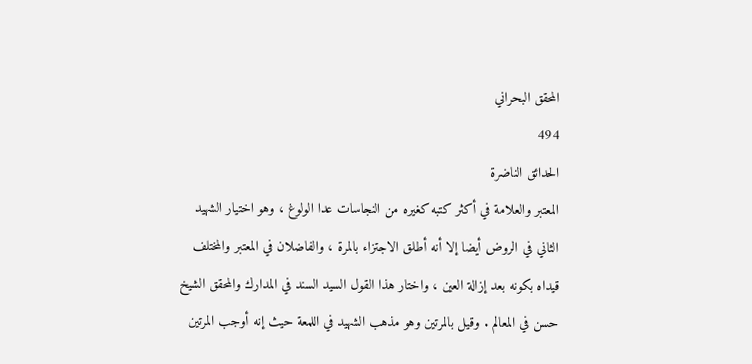المحقق البحراني
494
الحدائق الناضرة
المعتبر والعلامة في أكثر كتبه كغيره من النجاسات عدا الولوغ ، وهو اختيار الشهيد الثاني في الروض أيضا إلا أنه أطلق الاجتزاء بالمرة ، والفاضلان في المعتبر والمختلف قيداه بكونه بعد إزالة العين ، واختار هذا القول السيد السند في المدارك والمحقق الشيخ حسن في المعالم . وقيل بالمرتين وهو مذهب الشهيد في اللمعة حيث إنه أوجب المرتين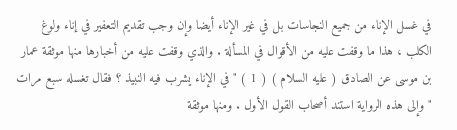في غسل الإناء من جميع النجاسات بل في غير الإناء أيضا وإن وجب تقديم التعفير في إناء ولوغ الكلب ، هذا ما وقفت عليه من الأقوال في المسألة . والذي وقفت عليه من أخبارها منها موثقة عمار بن موسى عن الصادق ( عليه السلام ) ( 1 ) " في الإناء يشرب فيه النبيذ ؟ فقال تغسله سبع مرات " وإلى هذه الرواية استند أصحاب القول الأول . ومنها موثقة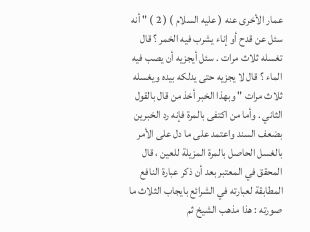عمار الأخرى عنه ( عليه السلام ) ( 2 ) " أنه سئل عن قدح أو إناء يشرب فيه الخمر ؟ قال تغسله ثلاث مرات . سئل أيجزيه أن يصب فيه الماء ؟ قال لا يجزيه حتى يدلكه بيده ويغسله ثلاث مرات " وبهذا الخبر أخذ من قال بالقول الثاني . وأما من اكتفى بالمرة فإنه رد الخبرين بضعف السند واعتمد على ما دل على الأمر بالغسل الحاصل بالمرة المزيلة للعين ، قال المحقق في المعتبر بعد أن ذكر عبارة النافع المطابقة لعبارته في الشرائع بايجاب الثلاث ما صورته : هذا مذهب الشيخ ثم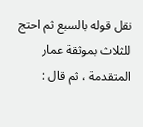نقل قوله بالسبع ثم احتج للثلاث بموثقة عمار المتقدمة ، ثم قال :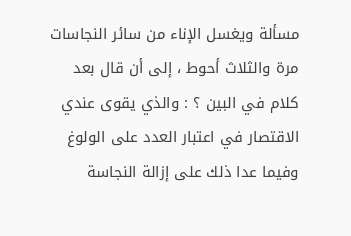مسألة ويغسل الإناء من سائر النجاسات مرة والثلاث أحوط ، إلى أن قال بعد كلام في البين ؟ : والذي يقوى عندي الاقتصار في اعتبار العدد على الولوغ وفيما عدا ذلك على إزالة النجاسة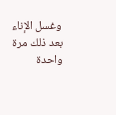وغسل الإناء بعد ذلك مرة واحدة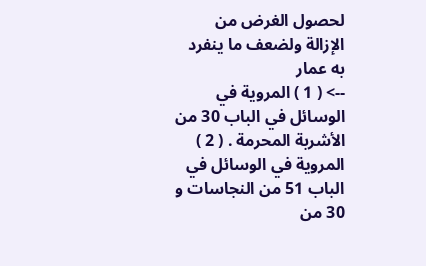لحصول الغرض من الإزالة ولضعف ما ينفرد به عمار
--> ( 1 ) المروية في الوسائل في الباب 30 من الأشربة المحرمة . ( 2 ) المروية في الوسائل في الباب 51 من النجاسات و 30 من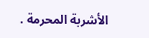الأشربة المحرمة .